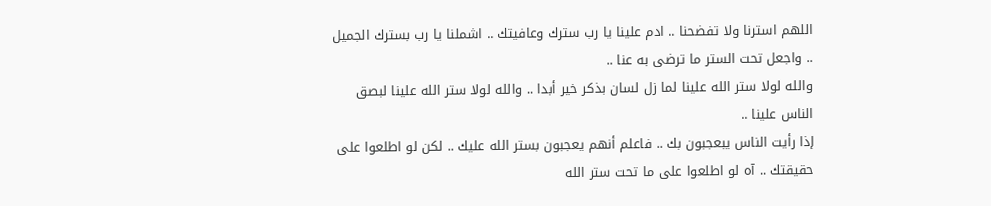اللهم استرنا ولا تفضحنا .. ادم علينا يا رب سترك وعافيتك .. اشملنا يا رب بسترك الجميل .. واجعل تحت الستر ما ترضى به عنا ..
والله لولا ستر الله علينا لما زل لسان بذكر خير أبدا .. والله لولا ستر الله علينا لبصق الناس علينا ..
إذا رأيت الناس يبعجبون بك .. فاعلم أنهم يعجبون بستر الله عليك .. لكن لو اطلعوا على حقيقتك .. آه لو اطلعوا على ما تحت ستر الله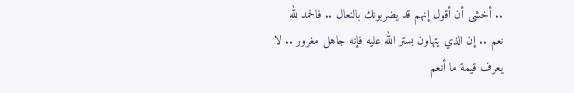.. أخشى أن أقول إنهم قد يضربونك بالنعال .. فالحمد لله
نعم .. إن الذي يتهاون بستر الله عليه فإنه جاهل مغرور .. لا يعرف قيمة ما أنعم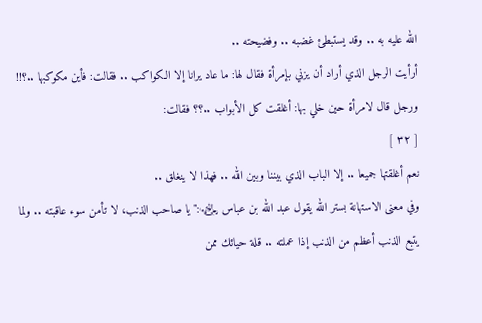الله عليه به .. وقد يستبطئ غضبه .. وفضيحته ..
أرأيت الرجل الذي أراد أن يزني بإمرأة فقال لها: ما عاد يرانا إلا الكواكب .. فقالت: فأين مكوكبها ..؟!!
ورجل قال لامرأة حين خلي بها: أغلقت كل الأبواب ..؟؟ فقالت:
[ ٣٢ ]
نعم أغلقتها جميعا .. إلا الباب الذي بيننا وبين الله .. فهذا لا ينغلق ..
وفي معنى الاستهانة بستر الله يقول عبد الله بن عباس ﵄:" يا صاحب الذنب، لا تأمن سوء عاقبته .. ولما يتبع الذنب أعظم من الذنب إذا عملته .. قلة حيائك ممن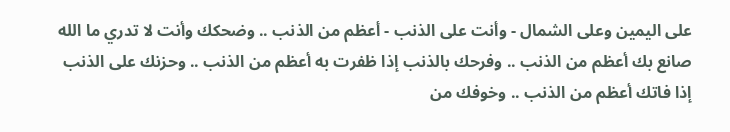على اليمين وعلى الشمال - وأنت على الذنب - أعظم من الذنب .. وضحكك وأنت لا تدري ما الله صانع بك أعظم من الذنب .. وفرحك بالذنب إذا ظفرت به أعظم من الذنب .. وحزنك على الذنب إذا فاتك أعظم من الذنب .. وخوفك من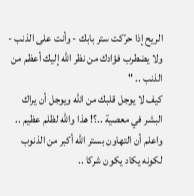الريح إذا حرّكت ستر بابك - وأنت على الذنب - ولا يضطرب فؤادك من نظر الله إليك أعظم من الذنب .. "
كيف لا يوجل قلبك من الله ويوجل أن يراك البشر في معصية ..؟! هذا والله لظلم عظيم .. واعلم أن التهاون بستر الله أكبر من الذنوب لكونه يكاد يكون شركا ..